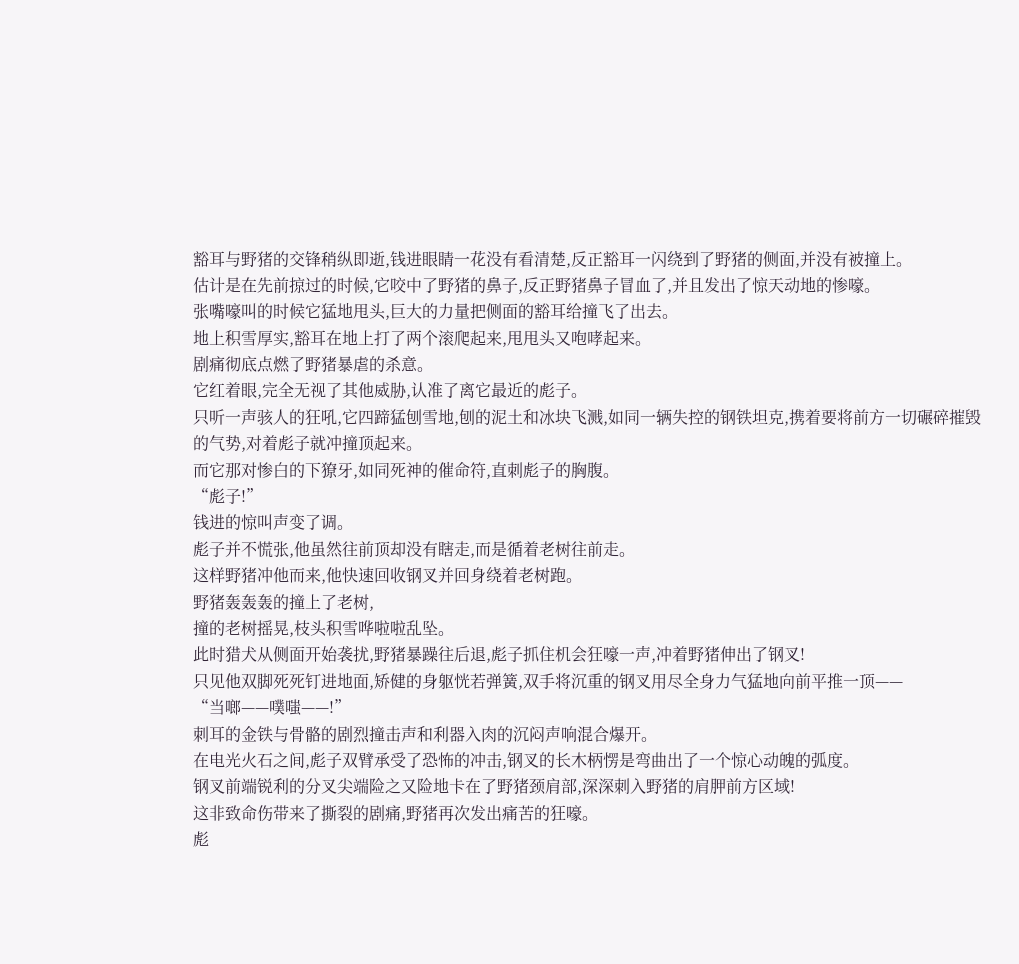豁耳与野猪的交锋稍纵即逝,钱进眼睛一花没有看清楚,反正豁耳一闪绕到了野猪的侧面,并没有被撞上。
估计是在先前掠过的时候,它咬中了野猪的鼻子,反正野猪鼻子冒血了,并且发出了惊天动地的惨嚎。
张嘴嚎叫的时候它猛地甩头,巨大的力量把侧面的豁耳给撞飞了出去。
地上积雪厚实,豁耳在地上打了两个滚爬起来,甩甩头又咆哮起来。
剧痛彻底点燃了野猪暴虐的杀意。
它红着眼,完全无视了其他威胁,认准了离它最近的彪子。
只听一声骇人的狂吼,它四蹄猛刨雪地,刨的泥土和冰块飞溅,如同一辆失控的钢铁坦克,携着要将前方一切碾碎摧毁的气势,对着彪子就冲撞顶起来。
而它那对惨白的下獠牙,如同死神的催命符,直刺彪子的胸腹。
“彪子!”
钱进的惊叫声变了调。
彪子并不慌张,他虽然往前顶却没有瞎走,而是循着老树往前走。
这样野猪冲他而来,他快速回收钢叉并回身绕着老树跑。
野猪轰轰轰的撞上了老树,
撞的老树摇晃,枝头积雪哗啦啦乱坠。
此时猎犬从侧面开始袭扰,野猪暴躁往后退,彪子抓住机会狂嚎一声,冲着野猪伸出了钢叉!
只见他双脚死死钉进地面,矫健的身躯恍若弹簧,双手将沉重的钢叉用尽全身力气猛地向前平推一顶——
“当啷——噗嗤——!”
刺耳的金铁与骨骼的剧烈撞击声和利器入肉的沉闷声响混合爆开。
在电光火石之间,彪子双臂承受了恐怖的冲击,钢叉的长木柄愣是弯曲出了一个惊心动魄的弧度。
钢叉前端锐利的分叉尖端险之又险地卡在了野猪颈肩部,深深刺入野猪的肩胛前方区域!
这非致命伤带来了撕裂的剧痛,野猪再次发出痛苦的狂嚎。
彪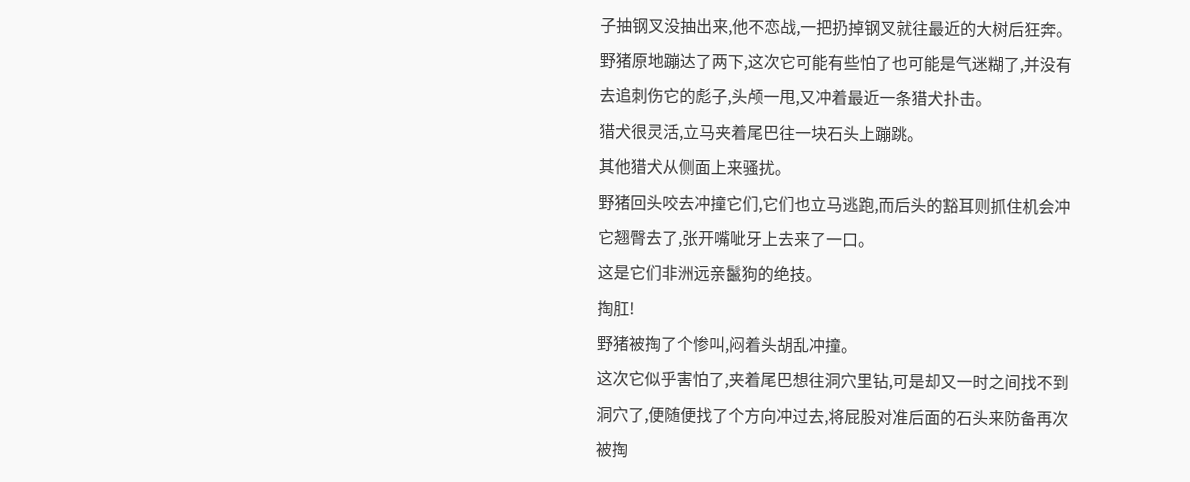子抽钢叉没抽出来,他不恋战,一把扔掉钢叉就往最近的大树后狂奔。
野猪原地蹦达了两下,这次它可能有些怕了也可能是气迷糊了,并没有去追刺伤它的彪子,头颅一甩,又冲着最近一条猎犬扑击。
猎犬很灵活,立马夹着尾巴往一块石头上蹦跳。
其他猎犬从侧面上来骚扰。
野猪回头咬去冲撞它们,它们也立马逃跑,而后头的豁耳则抓住机会冲它翘臀去了,张开嘴呲牙上去来了一口。
这是它们非洲远亲鬣狗的绝技。
掏肛!
野猪被掏了个惨叫,闷着头胡乱冲撞。
这次它似乎害怕了,夹着尾巴想往洞穴里钻,可是却又一时之间找不到洞穴了,便随便找了个方向冲过去,将屁股对准后面的石头来防备再次被掏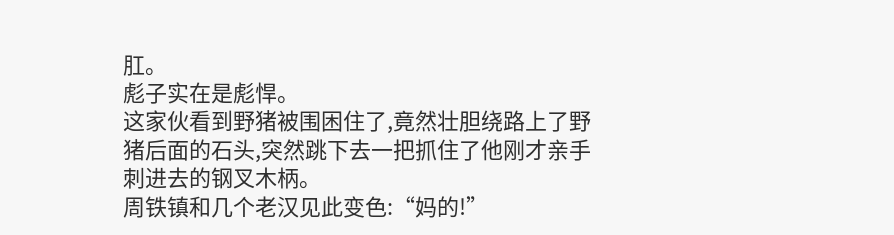肛。
彪子实在是彪悍。
这家伙看到野猪被围困住了,竟然壮胆绕路上了野猪后面的石头,突然跳下去一把抓住了他刚才亲手刺进去的钢叉木柄。
周铁镇和几个老汉见此变色:“妈的!”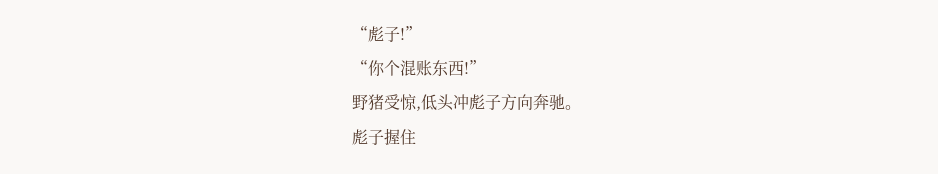“彪子!”
“你个混账东西!”
野猪受惊,低头冲彪子方向奔驰。
彪子握住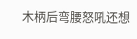木柄后弯腰怒吼还想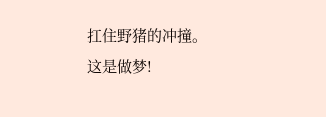扛住野猪的冲撞。
这是做梦!